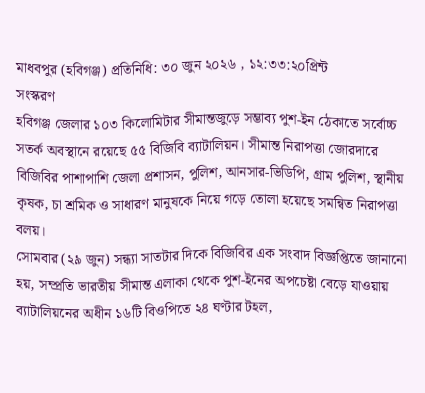মাধবপুর (হবিগঞ্জ) প্রতিনিধি: ৩০ জুন ২০২৬ , ১২:৩৩:২০প্রিন্ট
সংস্করণ
হবিগঞ্জ জেলার ১০৩ কিলোমিটার সীমান্তজুড়ে সম্ভাব্য পুশ-ইন ঠেকাতে সর্বোচ্চ সতর্ক অবস্থানে রয়েছে ৫৫ বিজিবি ব্যাটালিয়ন। সীমান্ত নিরাপত্তা জোরদারে বিজিবির পাশাপাশি জেলা প্রশাসন, পুলিশ, আনসার-ভিডিপি, গ্রাম পুলিশ, স্থানীয় কৃষক, চা শ্রমিক ও সাধারণ মানুষকে নিয়ে গড়ে তোলা হয়েছে সমন্বিত নিরাপত্তা বলয়।
সোমবার (২৯ জুন) সন্ধ্যা সাতটার দিকে বিজিবির এক সংবাদ বিজ্ঞপ্তিতে জানানো হয়, সম্প্রতি ভারতীয় সীমান্ত এলাকা থেকে পুশ-ইনের অপচেষ্টা বেড়ে যাওয়ায় ব্যাটালিয়নের অধীন ১৬টি বিওপিতে ২৪ ঘণ্টার টহল,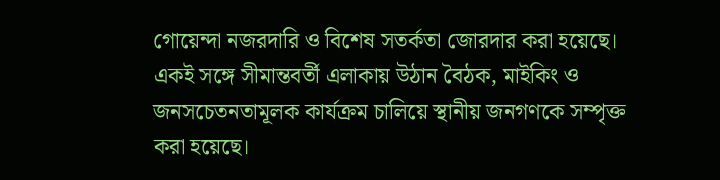গোয়েন্দা নজরদারি ও বিশেষ সতর্কতা জোরদার করা হয়েছে। একই সঙ্গে সীমান্তবর্তী এলাকায় উঠান বৈঠক, মাইকিং ও জনসচেতনতামূলক কার্যক্রম চালিয়ে স্থানীয় জনগণকে সম্পৃক্ত করা হয়েছে।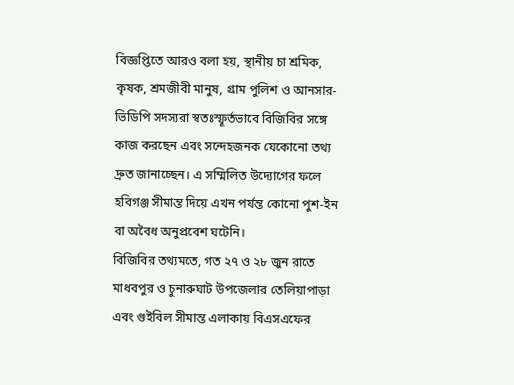বিজ্ঞপ্তিতে আরও বলা হয়, স্থানীয় চা শ্রমিক, কৃষক, শ্রমজীবী মানুষ, গ্রাম পুলিশ ও আনসার-ভিডিপি সদস্যরা স্বতঃস্ফূর্তভাবে বিজিবির সঙ্গে কাজ করছেন এবং সন্দেহজনক যেকোনো তথ্য দ্রুত জানাচ্ছেন। এ সম্মিলিত উদ্যোগের ফলে হবিগঞ্জ সীমান্ত দিয়ে এখন পর্যন্ত কোনো পুশ-ইন বা অবৈধ অনুপ্রবেশ ঘটেনি।
বিজিবির তথ্যমতে, গত ২৭ ও ২৮ জুন রাতে মাধবপুর ও চুনারুঘাট উপজেলার তেলিয়াপাড়া এবং গুইবিল সীমান্ত এলাকায় বিএসএফের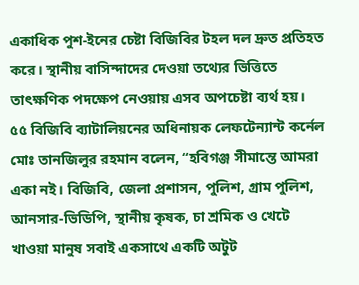একাধিক পুশ-ইনের চেষ্টা বিজিবির টহল দল দ্রুত প্রতিহত করে। স্থানীয় বাসিন্দাদের দেওয়া তথ্যের ভিত্তিতে তাৎক্ষণিক পদক্ষেপ নেওয়ায় এসব অপচেষ্টা ব্যর্থ হয়।
৫৫ বিজিবি ব্যাটালিয়নের অধিনায়ক লেফটেন্যান্ট কর্নেল মোঃ তানজিলুর রহমান বলেন, “হবিগঞ্জ সীমান্তে আমরা একা নই। বিজিবি, জেলা প্রশাসন, পুলিশ, গ্রাম পুলিশ, আনসার-ভিডিপি, স্থানীয় কৃষক, চা শ্রমিক ও খেটে খাওয়া মানুষ সবাই একসাথে একটি অটুট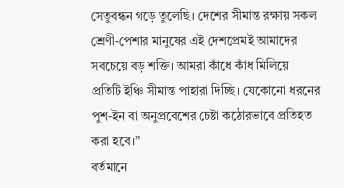সেতুবন্ধন গড়ে তুলেছি। দেশের সীমান্ত রক্ষায় সকল শ্রেণী-পেশার মানুষের এই দেশপ্রেমই আমাদের সবচেয়ে বড় শক্তি। আমরা কাঁধে কাঁধ মিলিয়ে প্রতিটি ইঞ্চি সীমান্ত পাহারা দিচ্ছি। যেকোনো ধরনের পুশ-ইন বা অনুপ্রবেশের চেষ্টা কঠোরভাবে প্রতিহত করা হবে।”
বর্তমানে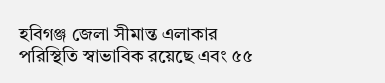হবিগঞ্জ জেলা সীমান্ত এলাকার পরিস্থিতি স্বাভাবিক রয়েছে এবং ৫৫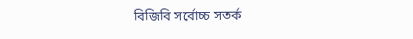বিজিবি সর্বোচ্চ সতর্ক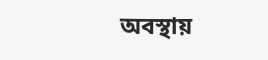অবস্থায়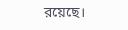রয়েছে।